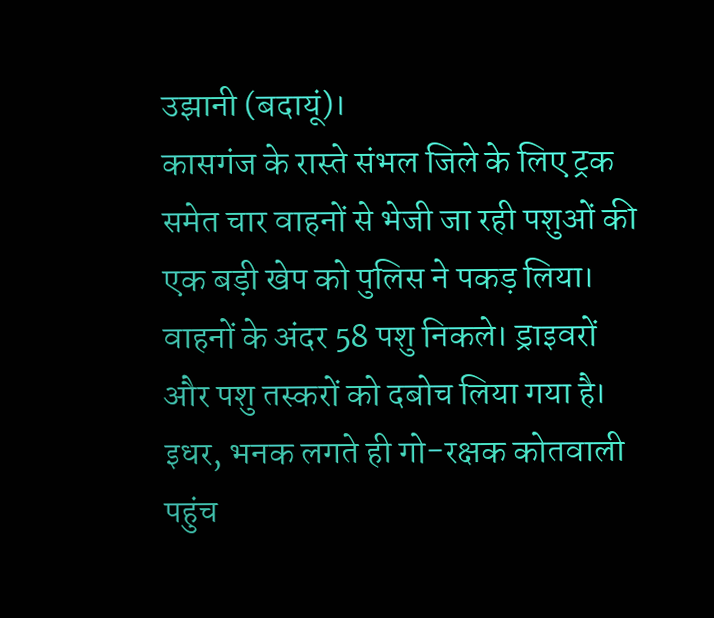उझानी (बदायूं)।
कासगंज के रास्ते संभल जिले के लिए ट्रक समेत चार वाहनों से भेजी जा रही पशुओं की एक बड़ी खेप को पुलिस ने पकड़ लिया। वाहनों के अंदर 58 पशु निकले। ड्राइवरों और पशु तस्करों को दबोच लिया गया है। इधर, भनक लगते ही गो-रक्षक कोतवाली पहुंच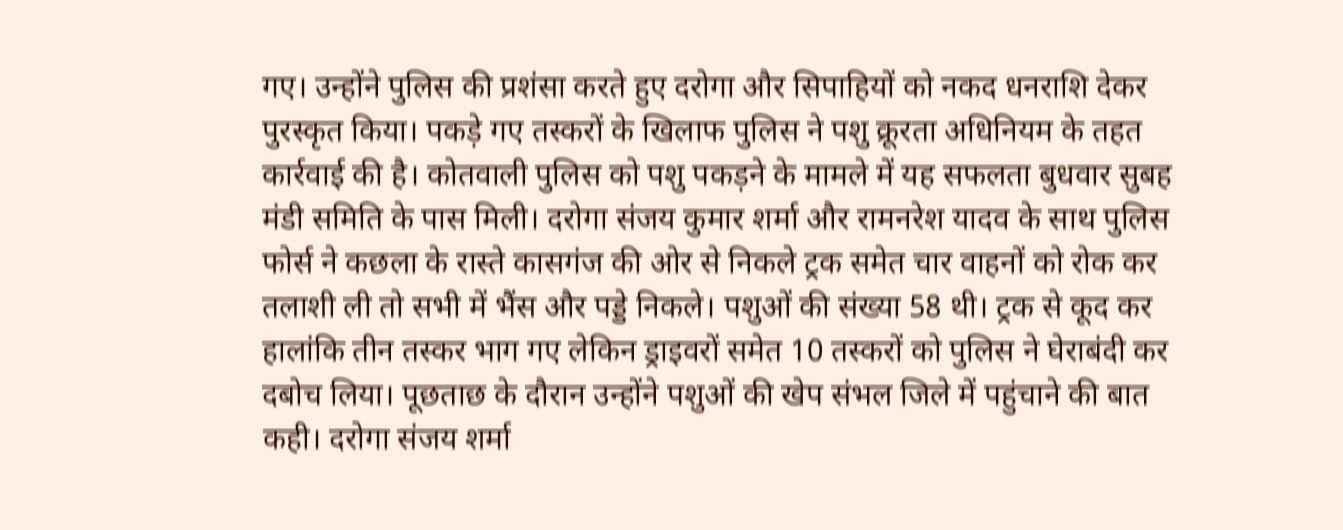गए। उन्होंने पुलिस की प्रशंसा करते हुए दरोगा और सिपाहियों को नकद धनराशि देकर पुरस्कृत किया। पकड़े गए तस्करों के खिलाफ पुलिस ने पशु क्रूरता अधिनियम के तहत कार्रवाई की है। कोतवाली पुलिस को पशु पकड़ने के मामले में यह सफलता बुधवार सुबह मंडी समिति के पास मिली। दरोगा संजय कुमार शर्मा और रामनरेश यादव के साथ पुलिस फोर्स ने कछला के रास्ते कासगंज की ओर से निकले ट्रक समेत चार वाहनों को रोक कर तलाशी ली तो सभी में भैंस और पड्डे निकले। पशुओं की संख्या 58 थी। ट्रक से कूद कर हालांकि तीन तस्कर भाग गए लेकिन ड्राइवरों समेत 10 तस्करों को पुलिस ने घेराबंदी कर दबोच लिया। पूछताछ के दौरान उन्होंने पशुओं की खेप संभल जिले में पहुंचाने की बात कही। दरोगा संजय शर्मा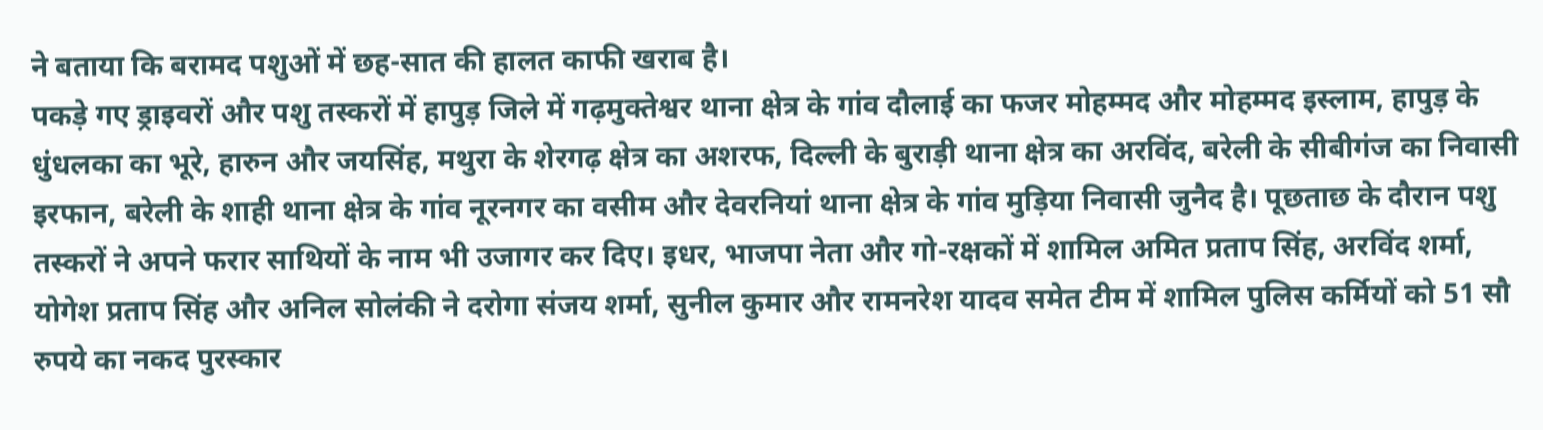ने बताया कि बरामद पशुओं में छह-सात की हालत काफी खराब है।
पकड़े गए ड्राइवरों और पशु तस्करों में हापुड़ जिले में गढ़मुक्तेश्वर थाना क्षेत्र के गांव दौलाई का फजर मोहम्मद और मोहम्मद इस्लाम, हापुड़ के धुंधलका का भूरे, हारुन और जयसिंह, मथुरा के शेरगढ़ क्षेत्र का अशरफ, दिल्ली के बुराड़ी थाना क्षेत्र का अरविंद, बरेली के सीबीगंज का निवासी इरफान, बरेली के शाही थाना क्षेत्र के गांव नूरनगर का वसीम और देवरनियां थाना क्षेत्र के गांव मुड़िया निवासी जुनैद है। पूछताछ के दौरान पशु तस्करों ने अपने फरार साथियों के नाम भी उजागर कर दिए। इधर, भाजपा नेता और गो-रक्षकों में शामिल अमित प्रताप सिंह, अरविंद शर्मा, योगेश प्रताप सिंह और अनिल सोलंकी ने दरोगा संजय शर्मा, सुनील कुमार और रामनरेश यादव समेत टीम में शामिल पुलिस कर्मियों को 51 सौ रुपये का नकद पुरस्कार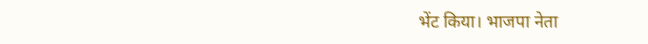भेंट किया। भाजपा नेता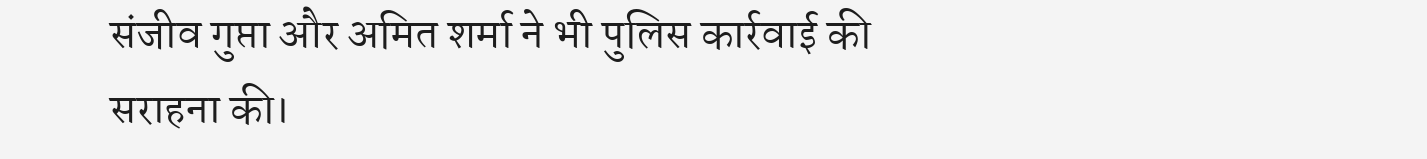संजीव गुप्ता और अमित शर्मा ने भी पुलिस कार्रवाई की सराहना की।